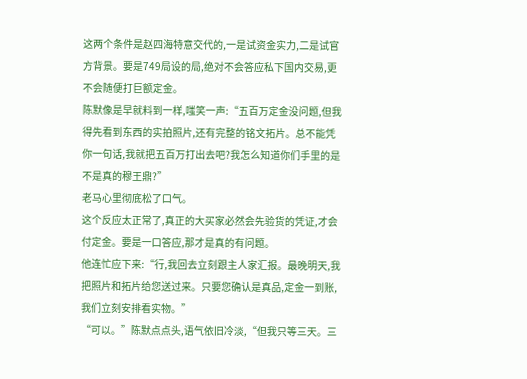这两个条件是赵四海特意交代的,一是试资金实力,二是试官方背景。要是749局设的局,绝对不会答应私下国内交易,更不会随便打巨额定金。
陈默像是早就料到一样,嗤笑一声:“五百万定金没问题,但我得先看到东西的实拍照片,还有完整的铭文拓片。总不能凭你一句话,我就把五百万打出去吧?我怎么知道你们手里的是不是真的穆王鼎?”
老马心里彻底松了口气。
这个反应太正常了,真正的大买家必然会先验货的凭证,才会付定金。要是一口答应,那才是真的有问题。
他连忙应下来:“行,我回去立刻跟主人家汇报。最晚明天,我把照片和拓片给您送过来。只要您确认是真品,定金一到账,我们立刻安排看实物。”
“可以。”陈默点点头,语气依旧冷淡,“但我只等三天。三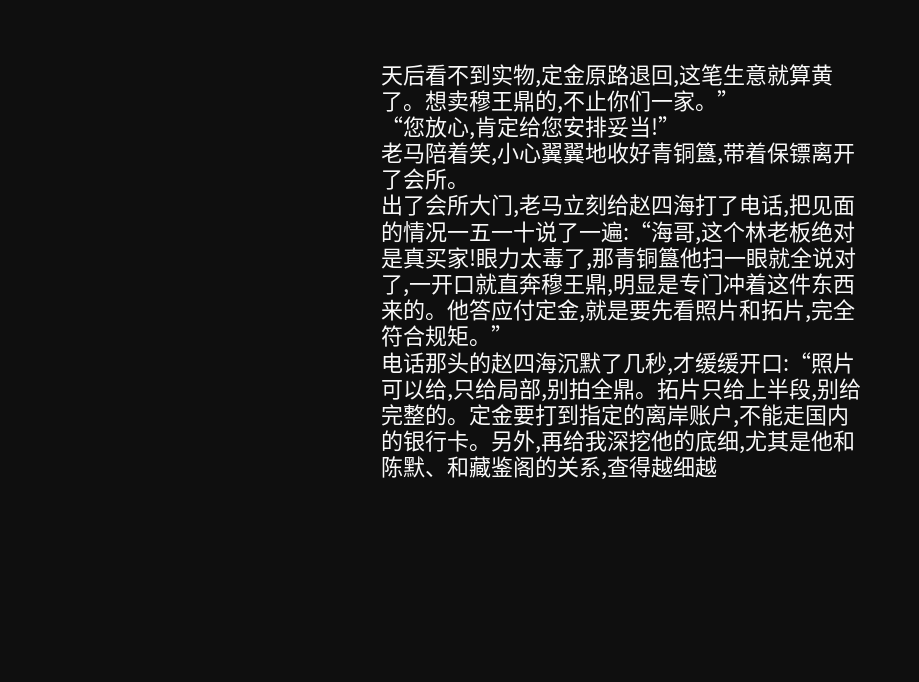天后看不到实物,定金原路退回,这笔生意就算黄了。想卖穆王鼎的,不止你们一家。”
“您放心,肯定给您安排妥当!”
老马陪着笑,小心翼翼地收好青铜簋,带着保镖离开了会所。
出了会所大门,老马立刻给赵四海打了电话,把见面的情况一五一十说了一遍:“海哥,这个林老板绝对是真买家!眼力太毒了,那青铜簋他扫一眼就全说对了,一开口就直奔穆王鼎,明显是专门冲着这件东西来的。他答应付定金,就是要先看照片和拓片,完全符合规矩。”
电话那头的赵四海沉默了几秒,才缓缓开口:“照片可以给,只给局部,别拍全鼎。拓片只给上半段,别给完整的。定金要打到指定的离岸账户,不能走国内的银行卡。另外,再给我深挖他的底细,尤其是他和陈默、和藏鉴阁的关系,查得越细越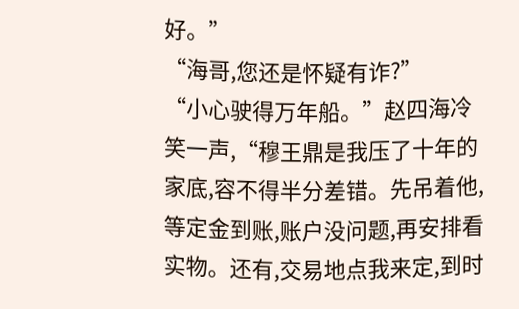好。”
“海哥,您还是怀疑有诈?”
“小心驶得万年船。”赵四海冷笑一声,“穆王鼎是我压了十年的家底,容不得半分差错。先吊着他,等定金到账,账户没问题,再安排看实物。还有,交易地点我来定,到时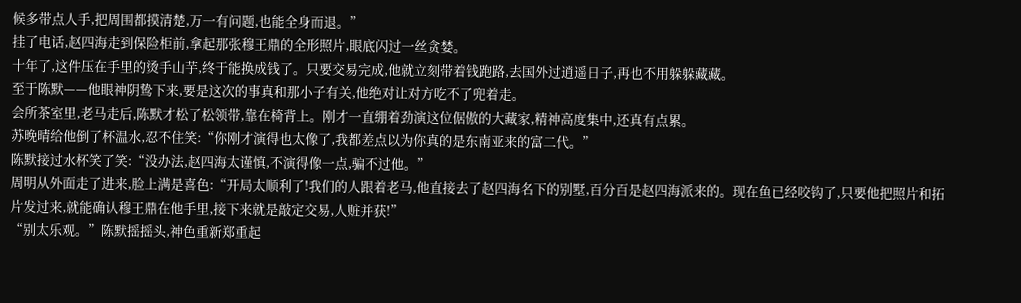候多带点人手,把周围都摸清楚,万一有问题,也能全身而退。”
挂了电话,赵四海走到保险柜前,拿起那张穆王鼎的全形照片,眼底闪过一丝贪婪。
十年了,这件压在手里的烫手山芋,终于能换成钱了。只要交易完成,他就立刻带着钱跑路,去国外过逍遥日子,再也不用躲躲藏藏。
至于陈默——他眼神阴鸷下来,要是这次的事真和那小子有关,他绝对让对方吃不了兜着走。
会所茶室里,老马走后,陈默才松了松领带,靠在椅背上。刚才一直绷着劲演这位倨傲的大藏家,精神高度集中,还真有点累。
苏晚晴给他倒了杯温水,忍不住笑:“你刚才演得也太像了,我都差点以为你真的是东南亚来的富二代。”
陈默接过水杯笑了笑:“没办法,赵四海太谨慎,不演得像一点,骗不过他。”
周明从外面走了进来,脸上满是喜色:“开局太顺利了!我们的人跟着老马,他直接去了赵四海名下的别墅,百分百是赵四海派来的。现在鱼已经咬钩了,只要他把照片和拓片发过来,就能确认穆王鼎在他手里,接下来就是敲定交易,人赃并获!”
“别太乐观。”陈默摇摇头,神色重新郑重起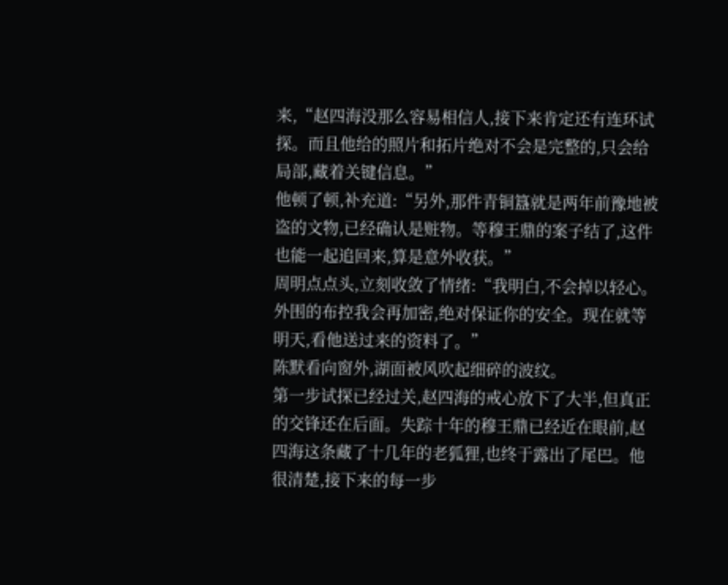来,“赵四海没那么容易相信人,接下来肯定还有连环试探。而且他给的照片和拓片绝对不会是完整的,只会给局部,藏着关键信息。”
他顿了顿,补充道:“另外,那件青铜簋就是两年前豫地被盗的文物,已经确认是赃物。等穆王鼎的案子结了,这件也能一起追回来,算是意外收获。”
周明点点头,立刻收敛了情绪:“我明白,不会掉以轻心。外围的布控我会再加密,绝对保证你的安全。现在就等明天,看他送过来的资料了。”
陈默看向窗外,湖面被风吹起细碎的波纹。
第一步试探已经过关,赵四海的戒心放下了大半,但真正的交锋还在后面。失踪十年的穆王鼎已经近在眼前,赵四海这条藏了十几年的老狐狸,也终于露出了尾巴。他很清楚,接下来的每一步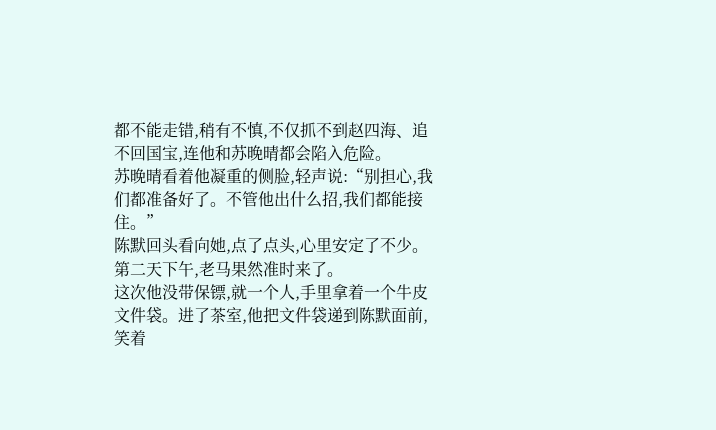都不能走错,稍有不慎,不仅抓不到赵四海、追不回国宝,连他和苏晚晴都会陷入危险。
苏晚晴看着他凝重的侧脸,轻声说:“别担心,我们都准备好了。不管他出什么招,我们都能接住。”
陈默回头看向她,点了点头,心里安定了不少。
第二天下午,老马果然准时来了。
这次他没带保镖,就一个人,手里拿着一个牛皮文件袋。进了茶室,他把文件袋递到陈默面前,笑着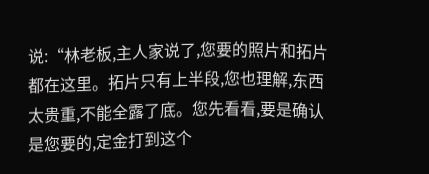说:“林老板,主人家说了,您要的照片和拓片都在这里。拓片只有上半段,您也理解,东西太贵重,不能全露了底。您先看看,要是确认是您要的,定金打到这个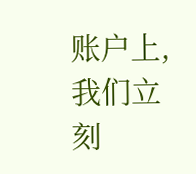账户上,我们立刻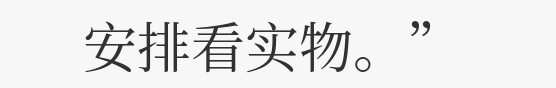安排看实物。”